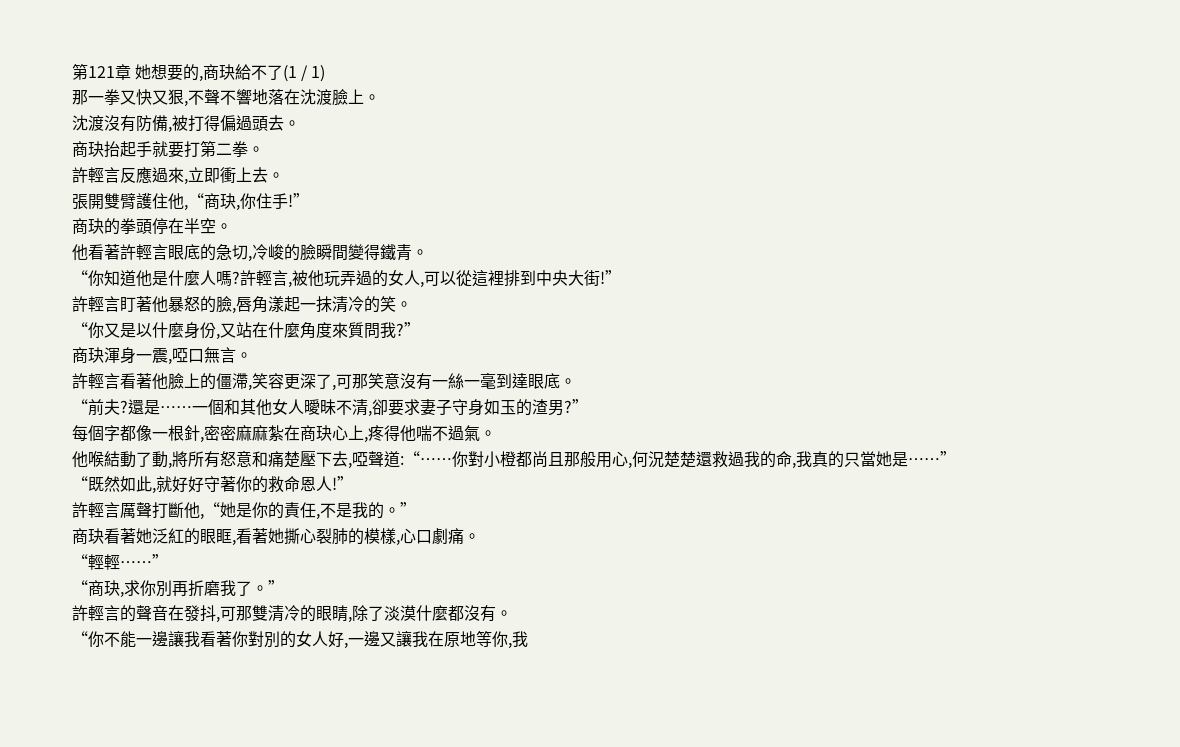第121章 她想要的,商玦給不了(1 / 1)
那一拳又快又狠,不聲不響地落在沈渡臉上。
沈渡沒有防備,被打得偏過頭去。
商玦抬起手就要打第二拳。
許輕言反應過來,立即衝上去。
張開雙臂護住他,“商玦,你住手!”
商玦的拳頭停在半空。
他看著許輕言眼底的急切,冷峻的臉瞬間變得鐵青。
“你知道他是什麼人嗎?許輕言,被他玩弄過的女人,可以從這裡排到中央大街!”
許輕言盯著他暴怒的臉,唇角漾起一抹清冷的笑。
“你又是以什麼身份,又站在什麼角度來質問我?”
商玦渾身一震,啞口無言。
許輕言看著他臉上的僵滯,笑容更深了,可那笑意沒有一絲一毫到達眼底。
“前夫?還是……一個和其他女人曖昧不清,卻要求妻子守身如玉的渣男?”
每個字都像一根針,密密麻麻紮在商玦心上,疼得他喘不過氣。
他喉結動了動,將所有怒意和痛楚壓下去,啞聲道:“……你對小橙都尚且那般用心,何況楚楚還救過我的命,我真的只當她是……”
“既然如此,就好好守著你的救命恩人!”
許輕言厲聲打斷他,“她是你的責任,不是我的。”
商玦看著她泛紅的眼眶,看著她撕心裂肺的模樣,心口劇痛。
“輕輕……”
“商玦,求你別再折磨我了。”
許輕言的聲音在發抖,可那雙清冷的眼睛,除了淡漠什麼都沒有。
“你不能一邊讓我看著你對別的女人好,一邊又讓我在原地等你,我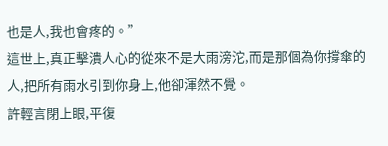也是人,我也會疼的。”
這世上,真正擊潰人心的從來不是大雨滂沱,而是那個為你撐傘的人,把所有雨水引到你身上,他卻渾然不覺。
許輕言閉上眼,平復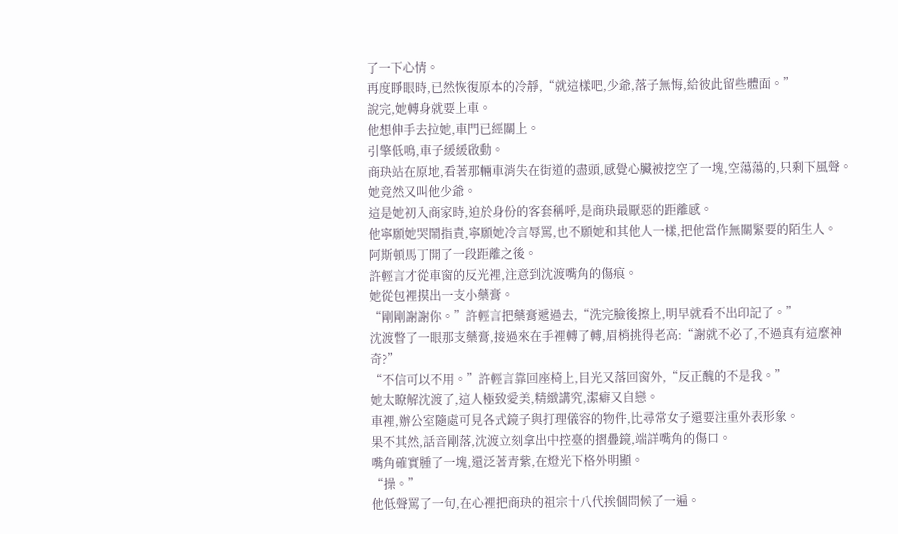了一下心情。
再度睜眼時,已然恢復原本的冷靜,“就這樣吧,少爺,落子無悔,給彼此留些體面。”
說完,她轉身就要上車。
他想伸手去拉她,車門已經關上。
引擎低鳴,車子緩緩啟動。
商玦站在原地,看著那輛車消失在街道的盡頭,感覺心臟被挖空了一塊,空蕩蕩的,只剩下風聲。
她竟然又叫他少爺。
這是她初入商家時,迫於身份的客套稱呼,是商玦最厭惡的距離感。
他寧願她哭鬧指責,寧願她冷言辱罵,也不願她和其他人一樣,把他當作無關緊要的陌生人。
阿斯頓馬丁開了一段距離之後。
許輕言才從車窗的反光裡,注意到沈渡嘴角的傷痕。
她從包裡摸出一支小藥膏。
“剛剛謝謝你。”許輕言把藥膏遞過去,“洗完臉後擦上,明早就看不出印記了。”
沈渡瞥了一眼那支藥膏,接過來在手裡轉了轉,眉梢挑得老高:“謝就不必了,不過真有這麼神奇?”
“不信可以不用。”許輕言靠回座椅上,目光又落回窗外,“反正醜的不是我。”
她太瞭解沈渡了,這人極致愛美,精緻講究,潔癖又自戀。
車裡,辦公室隨處可見各式鏡子與打理儀容的物件,比尋常女子還要注重外表形象。
果不其然,話音剛落,沈渡立刻拿出中控臺的摺疊鏡,端詳嘴角的傷口。
嘴角確實腫了一塊,還泛著青紫,在燈光下格外明顯。
“操。”
他低聲罵了一句,在心裡把商玦的祖宗十八代挨個問候了一遍。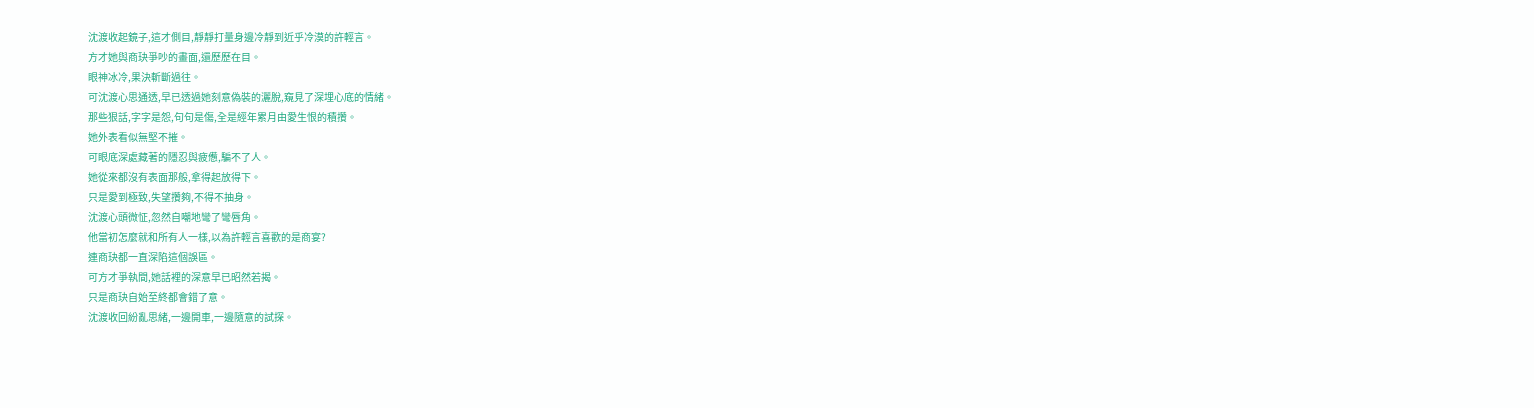沈渡收起鏡子,這才側目,靜靜打量身邊冷靜到近乎冷漠的許輕言。
方才她與商玦爭吵的畫面,還歷歷在目。
眼神冰冷,果決斬斷過往。
可沈渡心思通透,早已透過她刻意偽裝的灑脫,窺見了深埋心底的情緒。
那些狠話,字字是怨,句句是傷,全是經年累月由愛生恨的積攢。
她外表看似無堅不摧。
可眼底深處藏著的隱忍與疲憊,騙不了人。
她從來都沒有表面那般,拿得起放得下。
只是愛到極致,失望攢夠,不得不抽身。
沈渡心頭微怔,忽然自嘲地彎了彎唇角。
他當初怎麼就和所有人一樣,以為許輕言喜歡的是商宴?
連商玦都一直深陷這個誤區。
可方才爭執間,她話裡的深意早已昭然若揭。
只是商玦自始至終都會錯了意。
沈渡收回紛亂思緒,一邊開車,一邊隨意的試探。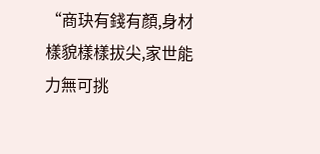“商玦有錢有顏,身材樣貌樣樣拔尖,家世能力無可挑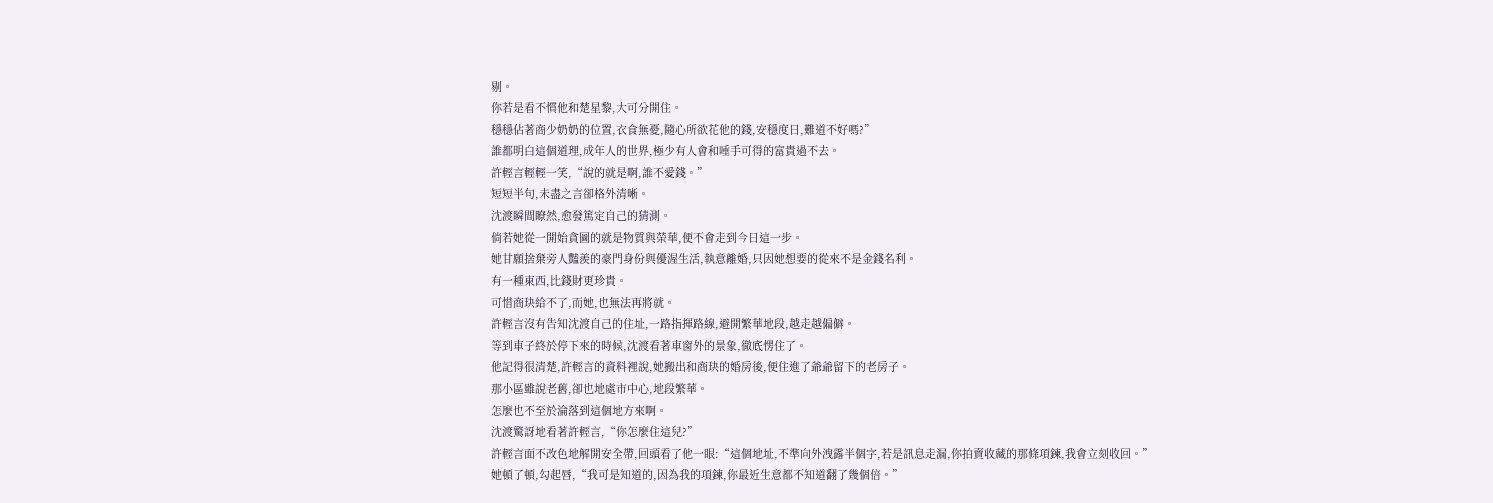剔。
你若是看不慣他和楚星黎,大可分開住。
穩穩佔著商少奶奶的位置,衣食無憂,隨心所欲花他的錢,安穩度日,難道不好嗎?”
誰都明白這個道理,成年人的世界,極少有人會和唾手可得的富貴過不去。
許輕言輕輕一笑,“說的就是啊,誰不愛錢。”
短短半句,未盡之言卻格外清晰。
沈渡瞬間瞭然,愈發篤定自己的猜測。
倘若她從一開始貪圖的就是物質與榮華,便不會走到今日這一步。
她甘願捨棄旁人豔羨的豪門身份與優渥生活,執意離婚,只因她想要的從來不是金錢名利。
有一種東西,比錢財更珍貴。
可惜商玦給不了,而她,也無法再將就。
許輕言沒有告知沈渡自己的住址,一路指揮路線,避開繁華地段,越走越偏僻。
等到車子終於停下來的時候,沈渡看著車窗外的景象,徹底愣住了。
他記得很清楚,許輕言的資料裡說,她搬出和商玦的婚房後,便住進了爺爺留下的老房子。
那小區雖說老舊,卻也地處市中心,地段繁華。
怎麼也不至於淪落到這個地方來啊。
沈渡驚訝地看著許輕言,“你怎麼住這兒?”
許輕言面不改色地解開安全帶,回頭看了他一眼:“這個地址,不準向外洩露半個字,若是訊息走漏,你拍賣收藏的那條項鍊,我會立刻收回。”
她頓了頓,勾起唇,“我可是知道的,因為我的項鍊,你最近生意都不知道翻了幾個倍。”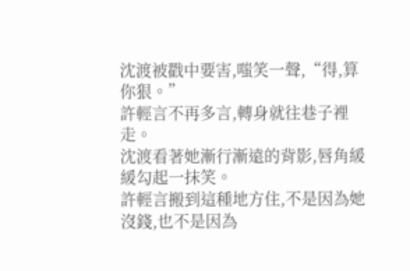沈渡被戳中要害,嗤笑一聲,“得,算你狠。”
許輕言不再多言,轉身就往巷子裡走。
沈渡看著她漸行漸遠的背影,唇角緩緩勾起一抹笑。
許輕言搬到這種地方住,不是因為她沒錢,也不是因為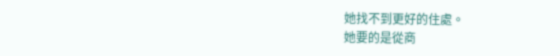她找不到更好的住處。
她要的是從商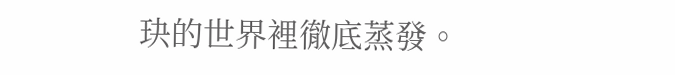玦的世界裡徹底蒸發。